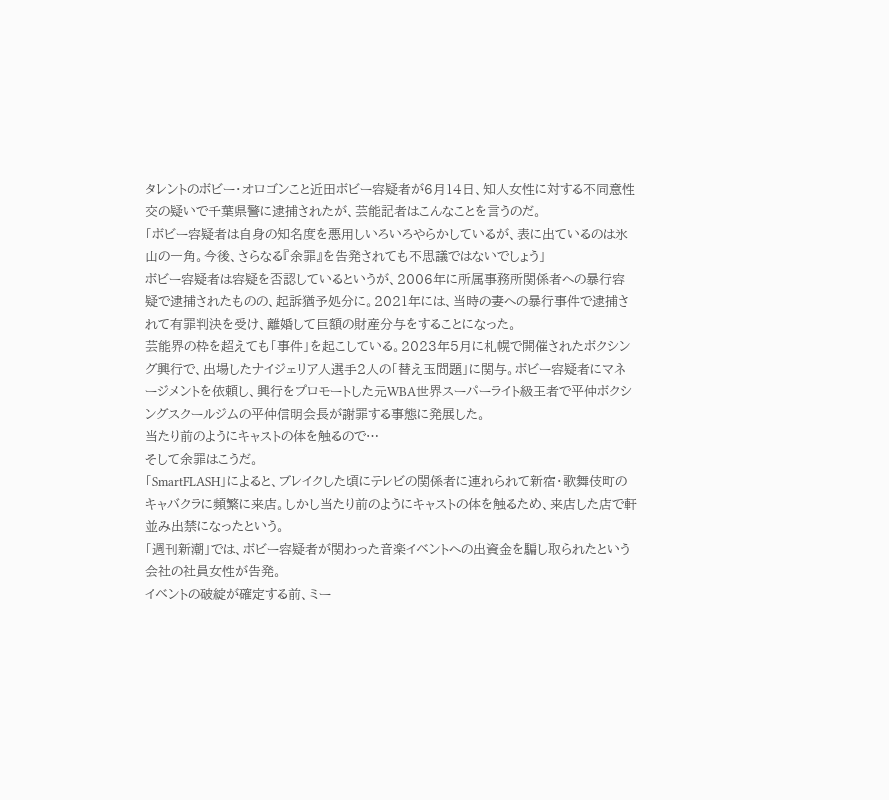タレントのボビー・オロゴンこと近田ボビー容疑者が6月14日、知人女性に対する不同意性交の疑いで千葉県警に逮捕されたが、芸能記者はこんなことを言うのだ。
「ボビー容疑者は自身の知名度を悪用しいろいろやらかしているが、表に出ているのは氷山の一角。今後、さらなる『余罪』を告発されても不思議ではないでしょう」
ボビー容疑者は容疑を否認しているというが、2006年に所属事務所関係者への暴行容疑で逮捕されたものの、起訴猶予処分に。2021年には、当時の妻への暴行事件で逮捕されて有罪判決を受け、離婚して巨額の財産分与をすることになった。
芸能界の枠を超えても「事件」を起こしている。2023年5月に札幌で開催されたボクシング興行で、出場したナイジェリア人選手2人の「替え玉問題」に関与。ボビー容疑者にマネージメントを依頼し、興行をプロモートした元WBA世界スーパーライト級王者で平仲ボクシングスクールジムの平仲信明会長が謝罪する事態に発展した。
当たり前のようにキャストの体を触るので…
そして余罪はこうだ。
「SmartFLASH」によると、ブレイクした頃にテレビの関係者に連れられて新宿・歌舞伎町のキャバクラに頻繁に来店。しかし当たり前のようにキャストの体を触るため、来店した店で軒並み出禁になったという。
「週刊新潮」では、ボビー容疑者が関わった音楽イベントへの出資金を騙し取られたという会社の社員女性が告発。
イベントの破綻が確定する前、ミー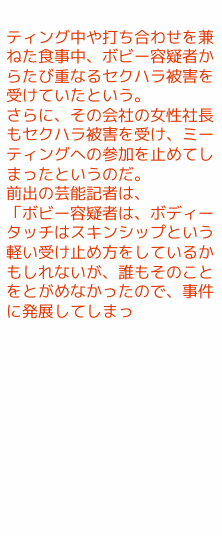ティング中や打ち合わせを兼ねた食事中、ボビー容疑者からたび重なるセクハラ被害を受けていたという。
さらに、その会社の女性社長もセクハラ被害を受け、ミーティングへの参加を止めてしまったというのだ。
前出の芸能記者は、
「ボビー容疑者は、ボディータッチはスキンシップという軽い受け止め方をしているかもしれないが、誰もそのことをとがめなかったので、事件に発展してしまっ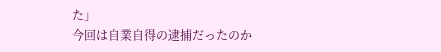た」
今回は自業自得の逮捕だったのか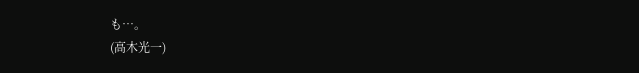も…。
(高木光一)